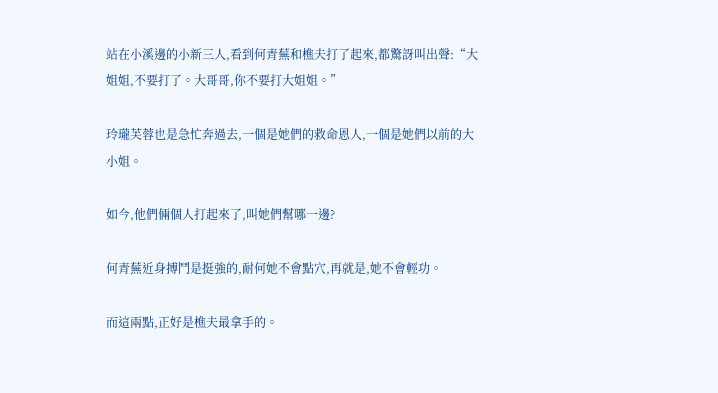站在小溪邊的小新三人,看到何青蕪和樵夫打了起來,都驚訝叫出聲:“大姐姐,不要打了。大哥哥,你不要打大姐姐。”

玲瓏芙蓉也是急忙奔過去,一個是她們的救命恩人,一個是她們以前的大小姐。

如今,他們倆個人打起來了,叫她們幫哪一邊?

何青蕪近身搏鬥是挺強的,耐何她不會點穴,再就是,她不會輕功。

而這兩點,正好是樵夫最拿手的。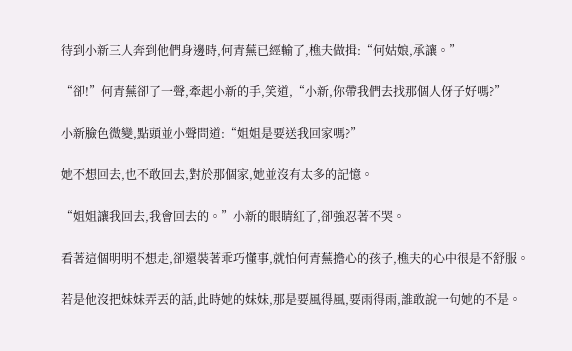待到小新三人奔到他們身邊時,何青蕪已經輸了,樵夫做揖:“何姑娘,承讓。”

“卻!”何青蕪卻了一聲,牽起小新的手,笑道,“小新,你帶我們去找那個人伢子好嗎?”

小新臉色微變,點頭並小聲問道:“姐姐是要送我回家嗎?”

她不想回去,也不敢回去,對於那個家,她並沒有太多的記憶。

“姐姐讓我回去,我會回去的。”小新的眼睛紅了,卻強忍著不哭。

看著這個明明不想走,卻還裝著乖巧懂事,就怕何青蕪擔心的孩子,樵夫的心中很是不舒服。

若是他沒把妹妹弄丟的話,此時她的妹妹,那是要風得風,要雨得雨,誰敢說一句她的不是。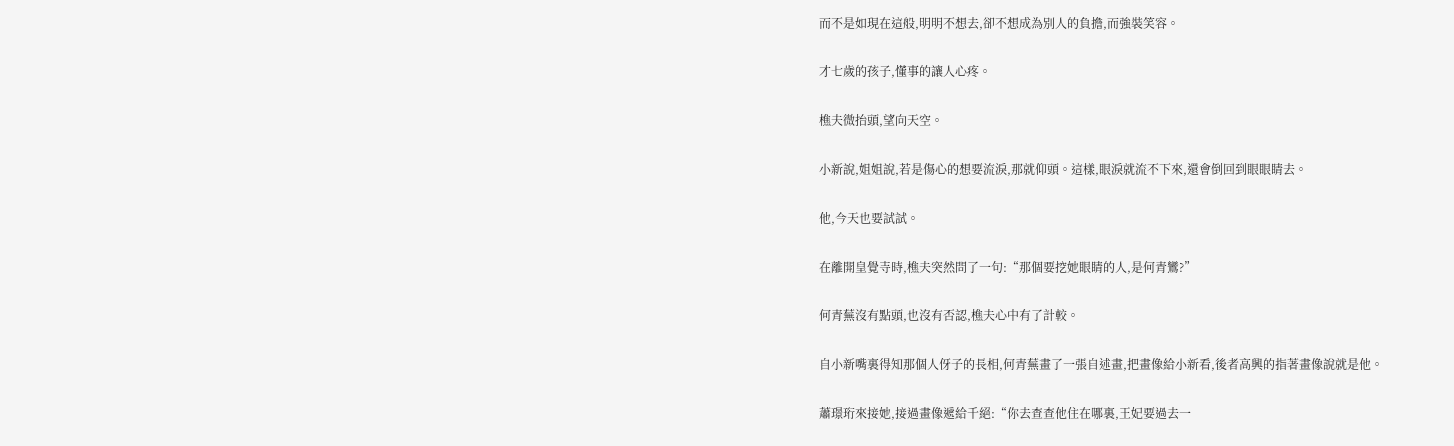而不是如現在這般,明明不想去,卻不想成為別人的負擔,而強裝笑容。

才七歲的孩子,懂事的讓人心疼。

樵夫微抬頭,望向天空。

小新說,姐姐說,若是傷心的想要流淚,那就仰頭。這樣,眼淚就流不下來,還會倒回到眼眼睛去。

他,今天也要試試。

在離開皇覺寺時,樵夫突然問了一句:“那個要挖她眼睛的人,是何青鸞?”

何青蕪沒有點頭,也沒有否認,樵夫心中有了計較。

自小新嘴裏得知那個人伢子的長相,何青蕪畫了一張自述畫,把畫像給小新看,後者高興的指著畫像說就是他。

蕭璟珩來接她,接過畫像遞給千絕:“你去查查他住在哪裏,王妃要過去一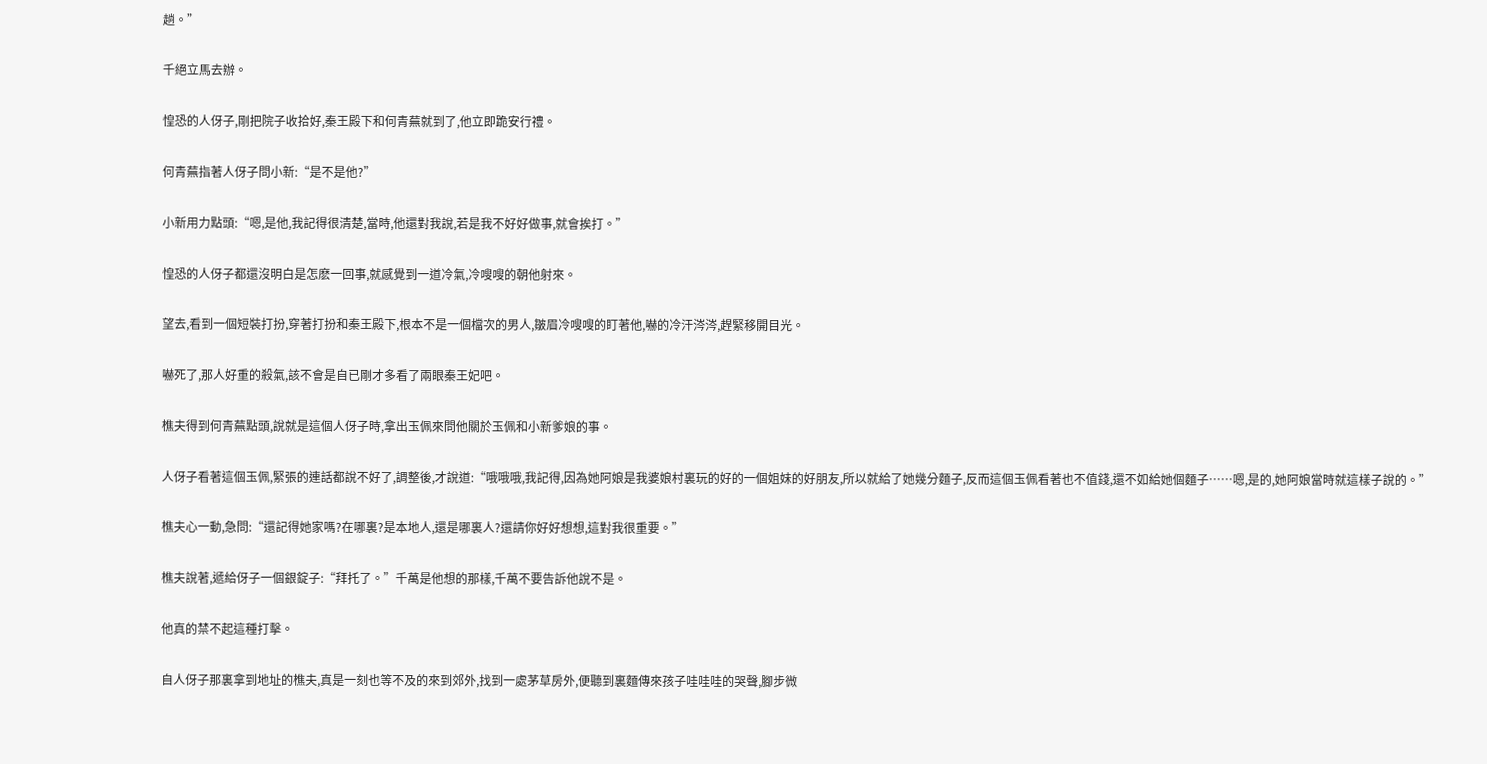趟。”

千絕立馬去辦。

惶恐的人伢子,剛把院子收拾好,秦王殿下和何青蕪就到了,他立即跪安行禮。

何青蕪指著人伢子問小新:“是不是他?”

小新用力點頭:“嗯,是他,我記得很清楚,當時,他還對我說,若是我不好好做事,就會挨打。”

惶恐的人伢子都還沒明白是怎麽一回事,就感覺到一道冷氣,冷嗖嗖的朝他射來。

望去,看到一個短裝打扮,穿著打扮和秦王殿下,根本不是一個檔次的男人,皺眉冷嗖嗖的盯著他,嚇的冷汗涔涔,趕緊移開目光。

嚇死了,那人好重的殺氣,該不會是自已剛才多看了兩眼秦王妃吧。

樵夫得到何青蕪點頭,說就是這個人伢子時,拿出玉佩來問他關於玉佩和小新爹娘的事。

人伢子看著這個玉佩,緊張的連話都說不好了,調整後,才說道:“哦哦哦,我記得,因為她阿娘是我婆娘村裏玩的好的一個姐妹的好朋友,所以就給了她幾分麵子,反而這個玉佩看著也不值錢,還不如給她個麵子……嗯,是的,她阿娘當時就這樣子說的。”

樵夫心一動,急問:“還記得她家嗎?在哪裏?是本地人,還是哪裏人?還請你好好想想,這對我很重要。”

樵夫說著,遞給伢子一個銀錠子:“拜托了。”千萬是他想的那樣,千萬不要告訴他說不是。

他真的禁不起這種打擊。

自人伢子那裏拿到地址的樵夫,真是一刻也等不及的來到郊外,找到一處茅草房外,便聽到裏麵傳來孩子哇哇哇的哭聲,腳步微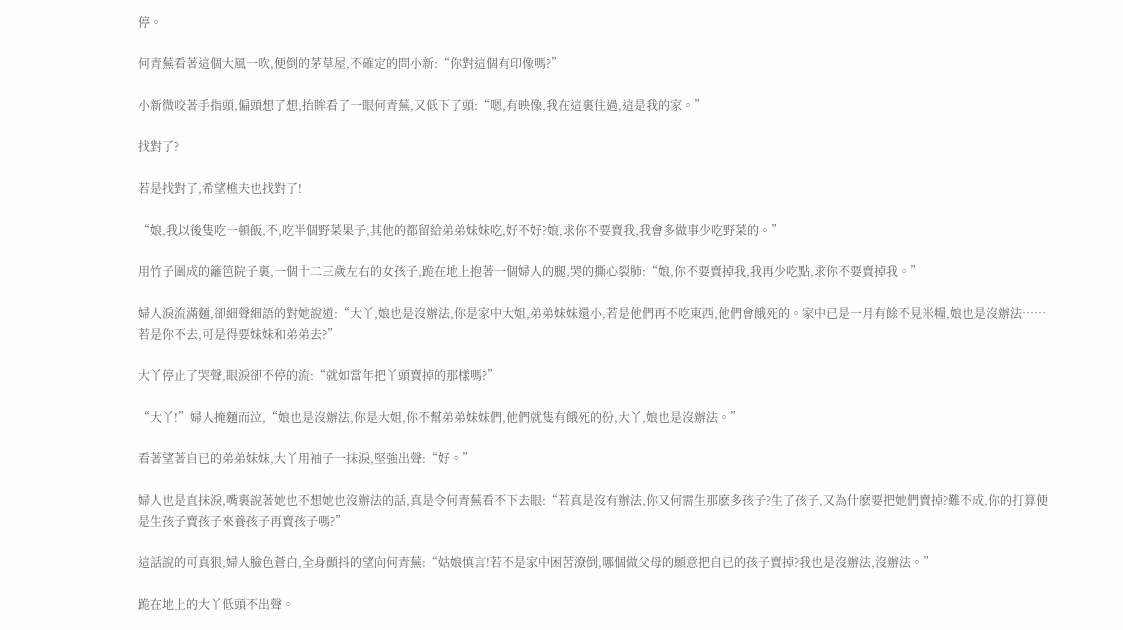停。

何青蕪看著這個大風一吹,便倒的茅草屋,不確定的問小新:“你對這個有印像嗎?”

小新微咬著手指頭,偏頭想了想,抬眸看了一眼何青蕪,又低下了頭:“嗯,有映像,我在這裏住過,這是我的家。”

找對了?

若是找對了,希望樵夫也找對了!

“娘,我以後隻吃一頓飯,不,吃半個野菜果子,其他的都留給弟弟妹妹吃,好不好?娘,求你不要賣我,我會多做事少吃野菜的。”

用竹子圍成的籬笆院子裏,一個十二三歲左右的女孩子,跪在地上抱著一個婦人的腿,哭的撕心裂肺:“娘,你不要賣掉我,我再少吃點,求你不要賣掉我。”

婦人淚流滿麵,卻細聲細語的對她說道:“大丫,娘也是沒辦法,你是家中大姐,弟弟妹妹還小,若是他們再不吃東西,他們會餓死的。家中已是一月有餘不見米糧,娘也是沒辦法……若是你不去,可是得要妹妹和弟弟去?”

大丫停止了哭聲,眼淚卻不停的流:“就如當年把丫頭賣掉的那樣嗎?”

“大丫!”婦人掩麵而泣,“娘也是沒辦法,你是大姐,你不幫弟弟妹妹們,他們就隻有餓死的份,大丫,娘也是沒辦法。”

看著望著自已的弟弟妹妹,大丫用袖子一抹淚,堅強出聲:“好。”

婦人也是直抹淚,嘴裏說著她也不想她也沒辦法的話,真是令何青蕪看不下去眼:“若真是沒有辦法,你又何需生那麽多孩子?生了孩子,又為什麽要把她們賣掉?難不成,你的打算便是生孩子賣孩子來養孩子再賣孩子嗎?”

這話說的可真狠,婦人臉色蒼白,全身顫抖的望向何青蕪:“姑娘慎言!若不是家中困苦潦倒,哪個做父母的願意把自已的孩子賣掉?我也是沒辦法,沒辦法。”

跪在地上的大丫低頭不出聲。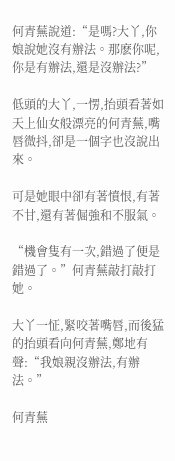何青蕪說道:“是嗎?大丫,你娘說她沒有辦法。那麽你呢,你是有辦法,還是沒辦法?”

低頭的大丫,一愣,抬頭看著如天上仙女般漂亮的何青蕪,嘴唇微抖,卻是一個字也沒說出來。

可是她眼中卻有著憤恨,有著不甘,還有著倔強和不服氣。

“機會隻有一次,錯過了便是錯過了。”何青蕪敲打敲打她。

大丫一怔,緊咬著嘴唇,而後猛的抬頭看向何青蕪,鄭地有聲:“我娘親沒辦法,有辦法。”

何青蕪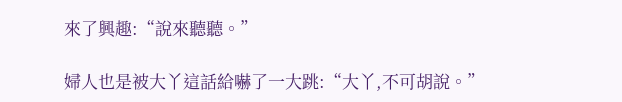來了興趣:“說來聽聽。”

婦人也是被大丫這話給嚇了一大跳:“大丫,不可胡說。”